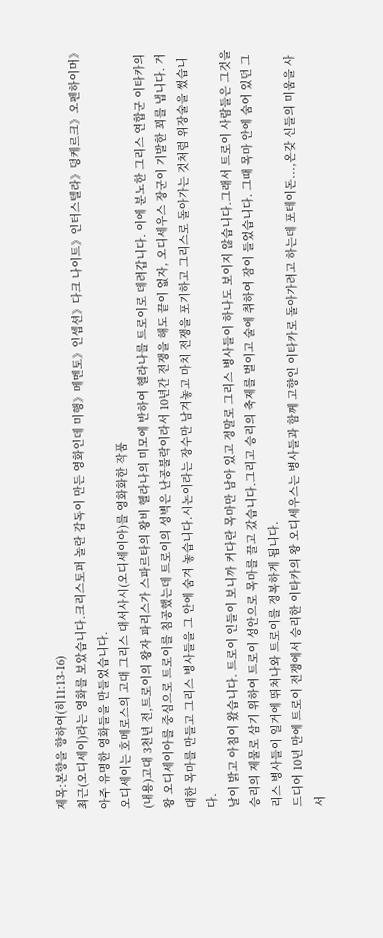제목:본향을 향하여(히11:13-16)
최근(오디세이)라는 영화를 보았습니다.크리스토퍼 놀란 감독이 만든 영화인데 미행》메멘토》인셉션》다크 나이트》인터스텔라》덩케르크》오펜하이머》아주 유명한 영화들을 만들었습니다.
오디세이는 호메로스의 고대 그리스 대서사시(오디세이아)를 영화화한 작품
(내용)고대 3천년 전,트로이의 왕자 파리스가 스파르타의 왕비 헬라나의 미모에 반하여 헬라나를 트로이로 데려갑니다. 이에 분노한 그리스 연합군 이타카의 왕 오디세이아를 중심으로 트로이를 침공했는데 트로이의 성벽은 난공불락이라서 10년간 전쟁을 해도 끝이 없자, 오디세우스 장군이 기발한 꾀를 냅니다. 거대한 목마를 만들고 그리스 병사들을 그 안에 숨겨 놓습니다.시논이라는 장수만 남겨놓고 마치 전쟁을 포기하고 그리스로 돌아가는 것처럼 위장술을 썼습니다.
날이 밝고 아침이 왔습니다. 트로이 인들이 보니까 커다란 목마만 남아 있고 정말로 그리스 병사들이 하나도 보이지 않습니다.그래서 트로이 사람들은 그것을 승리의 제물로 삼기 위하여 트로이 성안으로 목마를 끌고 갔습니다.그리고 승리의 축제를 벌이고 술에 취하여 잠이 들었습니다. 그때 목마 안에 숨어 있던 그리스 병사들이 일거에 뛰쳐나와 트로이를 정복하게 됩니다.
드디어 10년 만에 트로이 전쟁에서 승리한 이타카의 왕 오디세우스는 병사들과 함께 고향인 이타카로 돌아가려고 하는데 포테이돈...,온갖 신들의 미움을 사서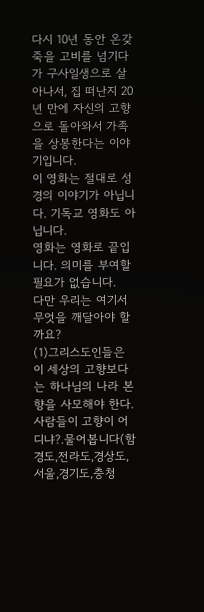다시 10년 동안 온갖 죽을 고비를 넘기다가 구사일생으로 살아나서, 집 떠난지 20년 만에 자신의 고향으로 돌아와서 가족을 상봉한다는 이야기입니다.
이 영화는 절대로 성경의 이야기가 아닙니다. 기독교 영화도 아닙니다.
영화는 영화로 끝입니다. 의미를 부여할 필요가 없습니다.
다만 우리는 여기서 무엇을 깨달아야 할까요?
(1)그리스도인들은 이 세상의 고향보다는 하나님의 나라 본향을 사모해야 한다.
사람들이 고향이 어디냐?.물어봅니다(함경도,전라도,경상도,서울,경기도,충청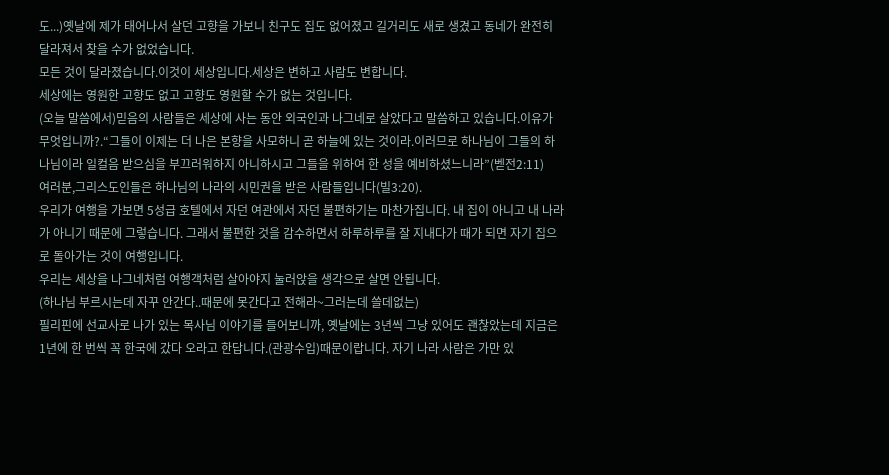도...)옛날에 제가 태어나서 살던 고향을 가보니 친구도 집도 없어졌고 길거리도 새로 생겼고 동네가 완전히 달라져서 찾을 수가 없었습니다.
모든 것이 달라졌습니다.이것이 세상입니다.세상은 변하고 사람도 변합니다.
세상에는 영원한 고향도 없고 고향도 영원할 수가 없는 것입니다.
(오늘 말씀에서)믿음의 사람들은 세상에 사는 동안 외국인과 나그네로 살았다고 말씀하고 있습니다.이유가 무엇입니까?.“그들이 이제는 더 나은 본향을 사모하니 곧 하늘에 있는 것이라.이러므로 하나님이 그들의 하나님이라 일컬음 받으심을 부끄러워하지 아니하시고 그들을 위하여 한 성을 예비하셨느니라”(벧전2:11)
여러분,그리스도인들은 하나님의 나라의 시민권을 받은 사람들입니다(빌3:20).
우리가 여행을 가보면 5성급 호텔에서 자던 여관에서 자던 불편하기는 마찬가집니다. 내 집이 아니고 내 나라가 아니기 때문에 그렇습니다. 그래서 불편한 것을 감수하면서 하루하루를 잘 지내다가 때가 되면 자기 집으로 돌아가는 것이 여행입니다.
우리는 세상을 나그네처럼 여행객처럼 살아야지 눌러앉을 생각으로 살면 안됩니다.
(하나님 부르시는데 자꾸 안간다..때문에 못간다고 전해라~그러는데 쓸데없는)
필리핀에 선교사로 나가 있는 목사님 이야기를 들어보니까, 옛날에는 3년씩 그냥 있어도 괜찮았는데 지금은 1년에 한 번씩 꼭 한국에 갔다 오라고 한답니다.(관광수입)때문이랍니다. 자기 나라 사람은 가만 있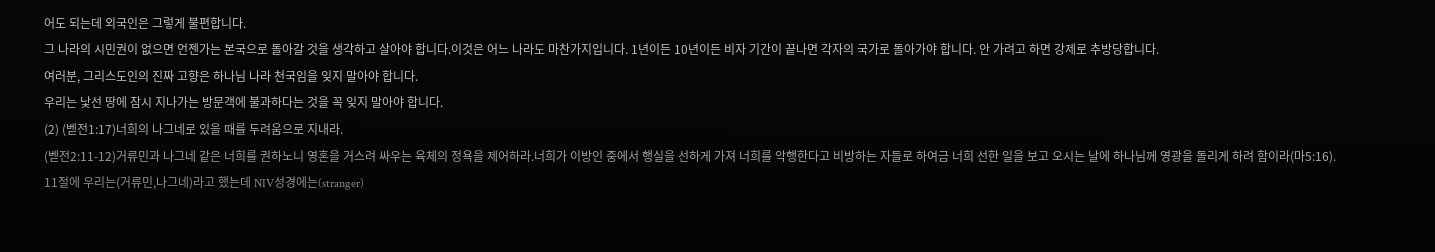어도 되는데 외국인은 그렇게 불편합니다.
그 나라의 시민권이 없으면 언젠가는 본국으로 돌아갈 것을 생각하고 살아야 합니다.이것은 어느 나라도 마찬가지입니다. 1년이든 10년이든 비자 기간이 끝나면 각자의 국가로 돌아가야 합니다. 안 가려고 하면 강제로 추방당합니다.
여러분, 그리스도인의 진짜 고향은 하나님 나라 천국임을 잊지 말아야 합니다.
우리는 낯선 땅에 잠시 지나가는 방문객에 불과하다는 것을 꼭 잊지 말아야 합니다.
(2) (벧전1:17)너희의 나그네로 있을 때를 두려움으로 지내라.
(벧전2:11-12)거류민과 나그네 같은 너희를 권하노니 영혼을 거스려 싸우는 육체의 정욕을 제어하라.너희가 이방인 중에서 행실을 선하게 가져 너희를 악행한다고 비방하는 자들로 하여금 너희 선한 일을 보고 오시는 날에 하나님께 영광을 돌리게 하려 함이라(마5:16).
11절에 우리는(거류민,나그네)라고 했는데 NIV성경에는(stranger)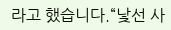라고 했습니다.“낯선 사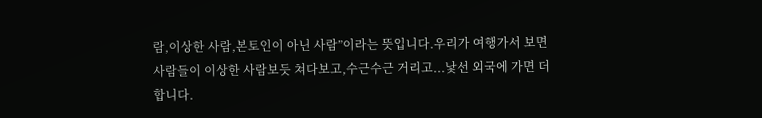람,이상한 사람,본토인이 아닌 사람”이라는 뜻입니다.우리가 여행가서 보면 사람들이 이상한 사람보듯 쳐다보고,수근수근 거리고...낯선 외국에 가면 더합니다.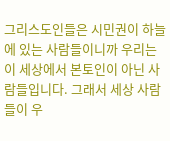그리스도인들은 시민권이 하늘에 있는 사람들이니까 우리는 이 세상에서 본토인이 아닌 사람들입니다. 그래서 세상 사람들이 우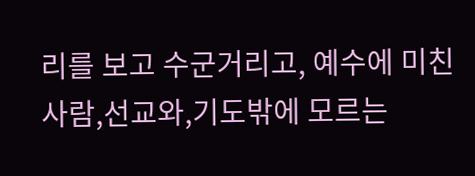리를 보고 수군거리고, 예수에 미친 사람,선교와,기도밖에 모르는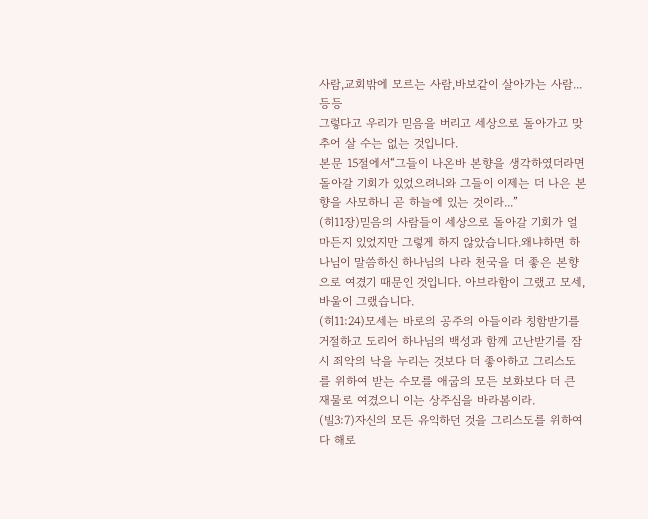사람,교회밖에 모르는 사람,바보같이 살아가는 사람...등등
그렇다고 우리가 믿음을 버리고 세상으로 돌아가고 맞추어 살 수는 없는 것입니다.
본문 15절에서“그들이 나온바 본향을 생각하였더라면 돌아갈 기회가 있었으려니와 그들이 이제는 더 나은 본향을 사모하니 곧 하늘에 있는 것이라...”
(히11장)믿음의 사람들이 세상으로 돌아갈 기회가 얼마든지 있었지만 그렇게 하지 않았습니다.왜냐하면 하나님이 말씀하신 하나님의 나라 천국을 더 좋은 본향으로 여겼기 때문인 것입니다. 아브라함이 그랬고 모세, 바울이 그랬습니다.
(히11:24)모세는 바로의 공주의 아들이라 칭함받기를 거절하고 도리어 하나님의 백성과 함께 고난받기를 잠시 죄악의 낙을 누리는 것보다 더 좋아하고 그리스도를 위하여 받는 수모를 애굽의 모든 보화보다 더 큰 재물로 여겼으니 이는 상주심을 바라봄이라.
(빌3:7)자신의 모든 유익하던 것을 그리스도를 위하여 다 해로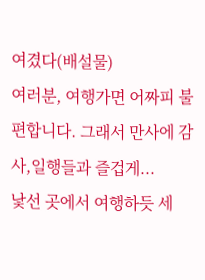여겼다(배설물)
여러분, 여행가면 어짜피 불편합니다. 그래서 만사에 감사,일행들과 즐겁게...
낯선 곳에서 여행하듯 세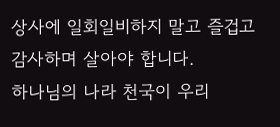상사에 일회일비하지 말고 즐겁고 감사하며 살아야 합니다.
하나님의 나라 천국이 우리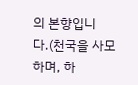의 본향입니다.(천국을 사모하며, 하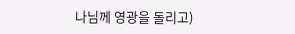나님께 영광을 돌리고)